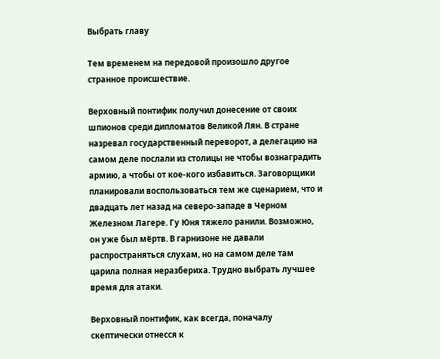Выбрать главу

Тем временем на передовой произошло другое странное происшествие.

Верховный понтифик получил донесение от своих шпионов среди дипломатов Великой Лян. В стране назревал государственный переворот, а делегацию на самом деле послали из столицы не чтобы вознаградить армию, а чтобы от кое-кого избавиться. Заговорщики планировали воспользоваться тем же сценарием, что и двадцать лет назад на северо-западе в Черном Железном Лагере. Гу Юня тяжело ранили. Возможно, он уже был мёртв. В гарнизоне не давали распространяться слухам, но на самом деле там царила полная неразбериха. Трудно выбрать лучшее время для атаки.

Верховный понтифик, как всегда, поначалу скептически отнесся к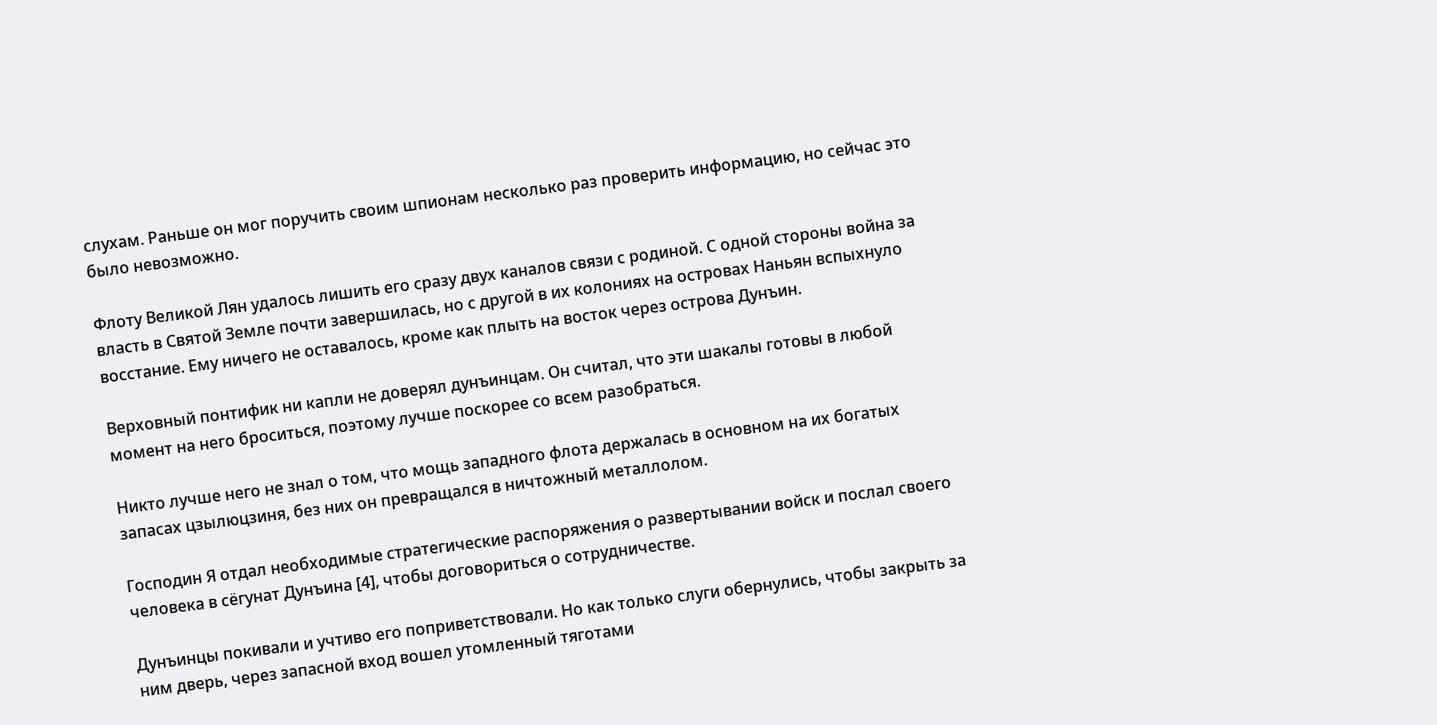слухам. Раньше он мог поручить своим шпионам несколько раз проверить информацию, но сейчас это было невозможно.

Флоту Великой Лян удалось лишить его сразу двух каналов связи с родиной. С одной стороны война за власть в Святой Земле почти завершилась, но с другой в их колониях на островах Наньян вспыхнуло восстание. Ему ничего не оставалось, кроме как плыть на восток через острова Дунъин.

Верховный понтифик ни капли не доверял дунъинцам. Он считал, что эти шакалы готовы в любой момент на него броситься, поэтому лучше поскорее со всем разобраться.

Никто лучше него не знал о том, что мощь западного флота держалась в основном на их богатых запасах цзылюцзиня, без них он превращался в ничтожный металлолом.

Господин Я отдал необходимые стратегические распоряжения о развертывании войск и послал своего человека в сёгунат Дунъина [4], чтобы договориться о сотрудничестве.

Дунъинцы покивали и учтиво его поприветствовали. Но как только слуги обернулись, чтобы закрыть за ним дверь, через запасной вход вошел утомленный тяготами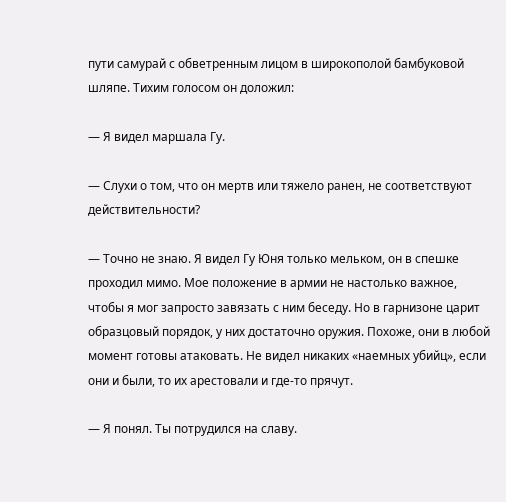пути самурай с обветренным лицом в широкополой бамбуковой шляпе. Тихим голосом он доложил:

— Я видел маршала Гу.

— Слухи о том, что он мертв или тяжело ранен, не соответствуют действительности?

— Точно не знаю. Я видел Гу Юня только мельком, он в спешке проходил мимо. Мое положение в армии не настолько важное, чтобы я мог запросто завязать с ним беседу. Но в гарнизоне царит образцовый порядок, у них достаточно оружия. Похоже, они в любой момент готовы атаковать. Не видел никаких «наемных убийц», если они и были, то их арестовали и где-то прячут.

— Я понял. Ты потрудился на славу.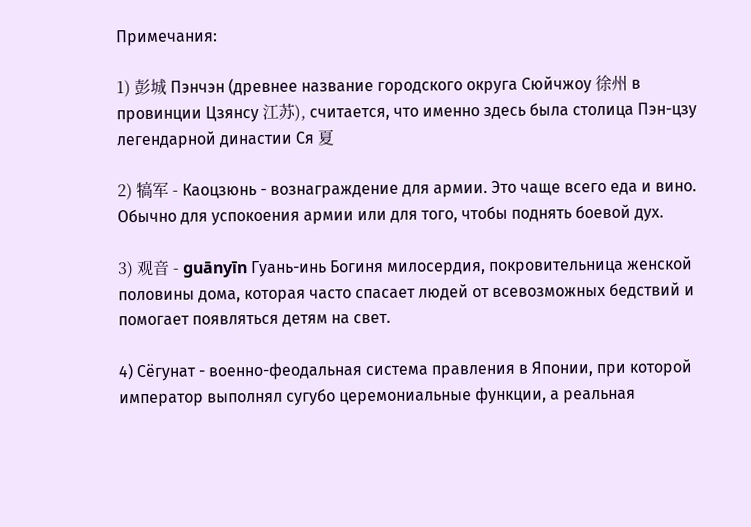Примечания:

1) 彭城 Пэнчэн (древнее название городского округа Сюйчжоу 徐州 в провинции Цзянсу 江苏), считается, что именно здесь была столица Пэн-цзу легендарной династии Ся 夏

2) 犒军 - Каоцзюнь - вознаграждение для армии. Это чаще всего еда и вино. Обычно для успокоения армии или для того, чтобы поднять боевой дух.

3) 观音 - guānyīn Гуань-инь Богиня милосердия, покровительница женской половины дома, которая часто спасает людей от всевозможных бедствий и помогает появляться детям на свет.

4) Сёгунат - военно-феодальная система правления в Японии, при которой император выполнял сугубо церемониальные функции, а реальная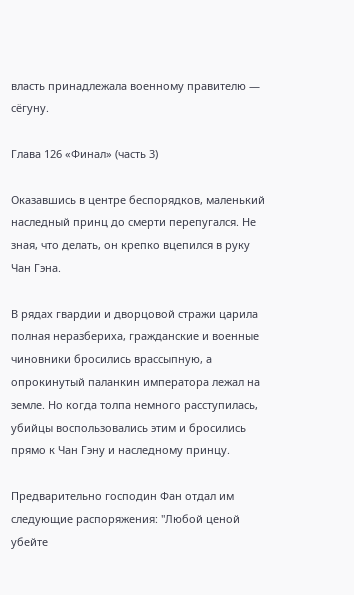власть принадлежала военному правителю — сёгуну.

Глава 126 «Финал» (часть 3)

Оказавшись в центре беспорядков, маленький наследный принц до смерти перепугался. Не зная, что делать, он крепко вцепился в руку Чан Гэна.

В рядах гвардии и дворцовой стражи царила полная неразбериха, гражданские и военные чиновники бросились врассыпную, а опрокинутый паланкин императора лежал на земле. Но когда толпа немного расступилась, убийцы воспользовались этим и бросились прямо к Чан Гэну и наследному принцу.

Предварительно господин Фан отдал им следующие распоряжения: "Любой ценой убейте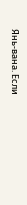Янь-вана. Если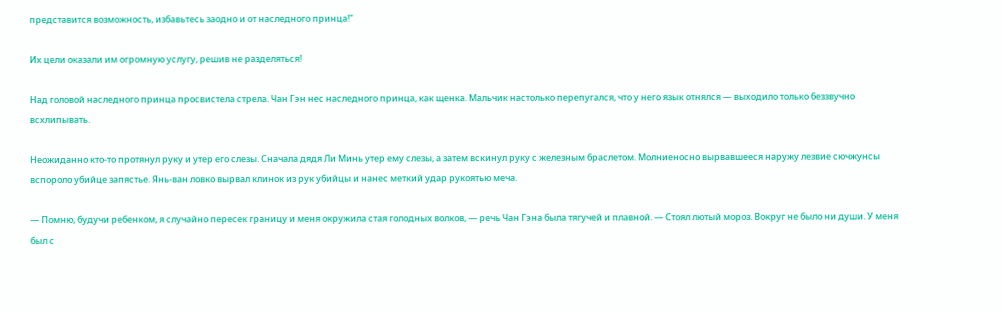представится возможность, избавьтесь заодно и от наследного принца!"

Их цели оказали им огромную услугу, решив не разделяться!

Над головой наследного принца просвистела стрела. Чан Гэн нес наследного принца, как щенка. Мальчик настолько перепугался, что у него язык отнялся — выходило только беззвучно всхлипывать.

Неожиданно кто-то протянул руку и утер его слезы. Сначала дядя Ли Минь утер ему слезы, а затем вскинул руку с железным браслетом. Молниеносно вырвавшееся наружу лезвие сючжунсы вспороло убийце запястье. Янь-ван ловко вырвал клинок из рук убийцы и нанес меткий удар рукоятью меча.

— Помню, будучи ребенком, я случайно пересек границу и меня окружила стая голодных волков, — речь Чан Гэна была тягучей и плавной. — Стоял лютый мороз. Вокруг не было ни души. У меня был с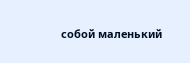собой маленький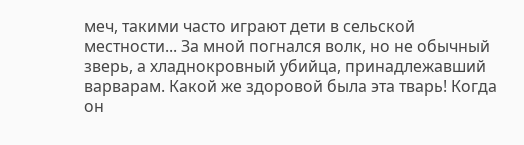меч, такими часто играют дети в сельской местности... За мной погнался волк, но не обычный зверь, а хладнокровный убийца, принадлежавший варварам. Какой же здоровой была эта тварь! Когда он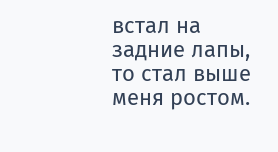встал на задние лапы, то стал выше меня ростом.